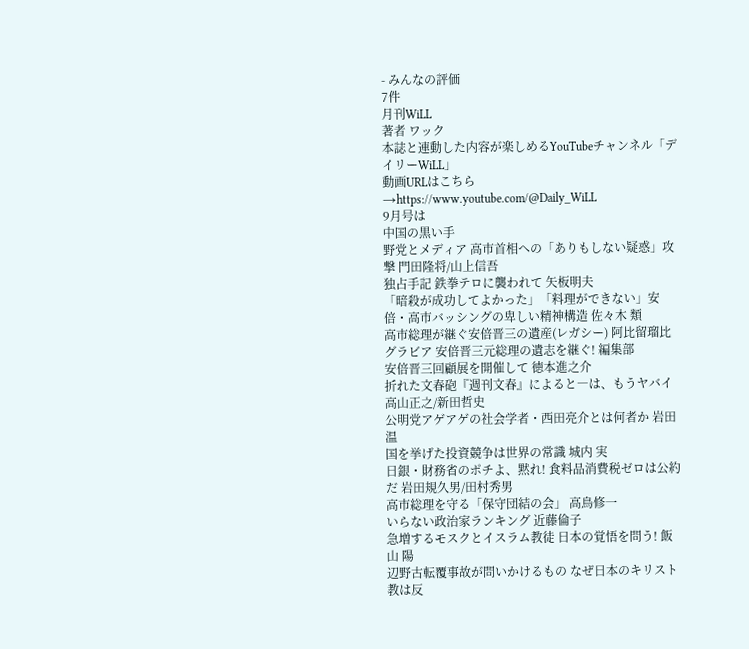- みんなの評価
7件
月刊WiLL
著者 ワック
本誌と連動した内容が楽しめるYouTubeチャンネル「デイリーWiLL」
動画URLはこちら→https://www.youtube.com/@Daily_WiLL
9月号は
中国の黒い手
野党とメディア 高市首相への「ありもしない疑惑」攻撃 門田隆将/山上信吾
独占手記 鉄拳テロに襲われて 矢板明夫
「暗殺が成功してよかった」「料理ができない」安倍・高市バッシングの卑しい精神構造 佐々木 類
高市総理が継ぐ安倍晋三の遺産(レガシー) 阿比留瑠比
グラビア 安倍晋三元総理の遺志を継ぐ! 編集部
安倍晋三回顧展を開催して 徳本進之介
折れた文春砲『週刊文春』によると―は、もうヤバイ 高山正之/新田哲史
公明党アゲアゲの社会学者・西田亮介とは何者か 岩田 温
国を挙げた投資競争は世界の常識 城内 実
日銀・財務省のポチよ、黙れ! 食料品消費税ゼロは公約だ 岩田規久男/田村秀男
高市総理を守る「保守団結の会」 高鳥修一
いらない政治家ランキング 近藤倫子
急増するモスクとイスラム教徒 日本の覚悟を問う! 飯山 陽
辺野古転覆事故が問いかけるもの なぜ日本のキリスト教は反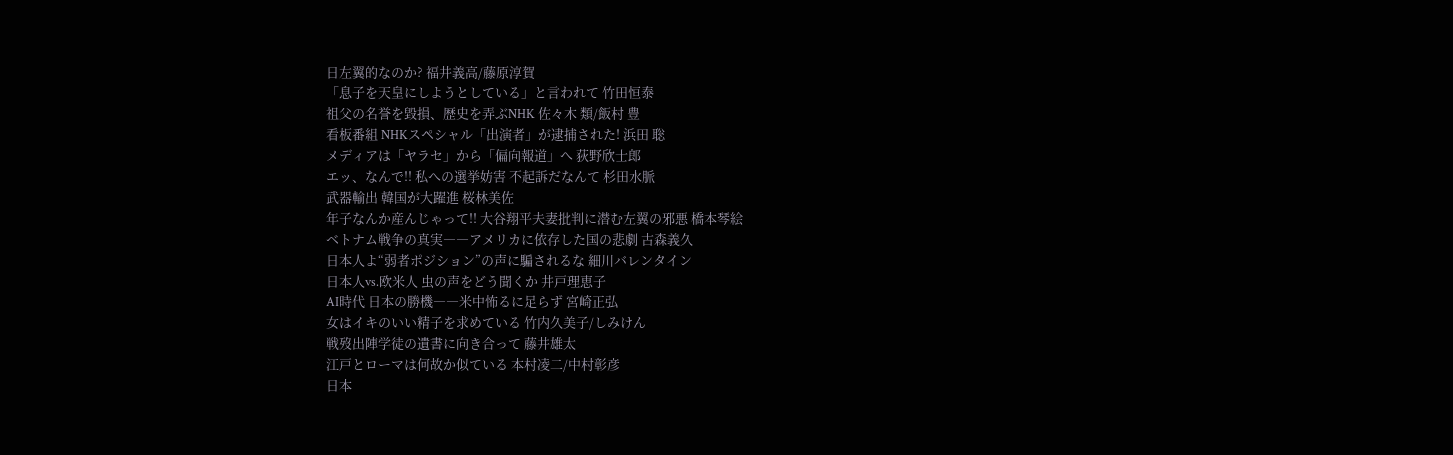日左翼的なのか? 福井義高/藤原淳賀
「息子を天皇にしようとしている」と言われて 竹田恒泰
祖父の名誉を毀損、歴史を弄ぶNHK 佐々木 類/飯村 豊
看板番組 NHKスペシャル「出演者」が逮捕された! 浜田 聡
メディアは「ヤラセ」から「偏向報道」へ 荻野欣士郎
エッ、なんで!! 私への選挙妨害 不起訴だなんて 杉田水脈
武器輸出 韓国が大躍進 桜林美佐
年子なんか産んじゃって!! 大谷翔平夫妻批判に潜む左翼の邪悪 橋本琴絵
ベトナム戦争の真実――アメリカに依存した国の悲劇 古森義久
日本人よ“弱者ポジション”の声に騙されるな 細川バレンタイン
日本人vs.欧米人 虫の声をどう聞くか 井戸理恵子
AI時代 日本の勝機――米中怖るに足らず 宮崎正弘
女はイキのいい精子を求めている 竹内久美子/しみけん
戦歿出陣学徒の遺書に向き合って 藤井雄太
江戸とローマは何故か似ている 本村凌二/中村彰彦
日本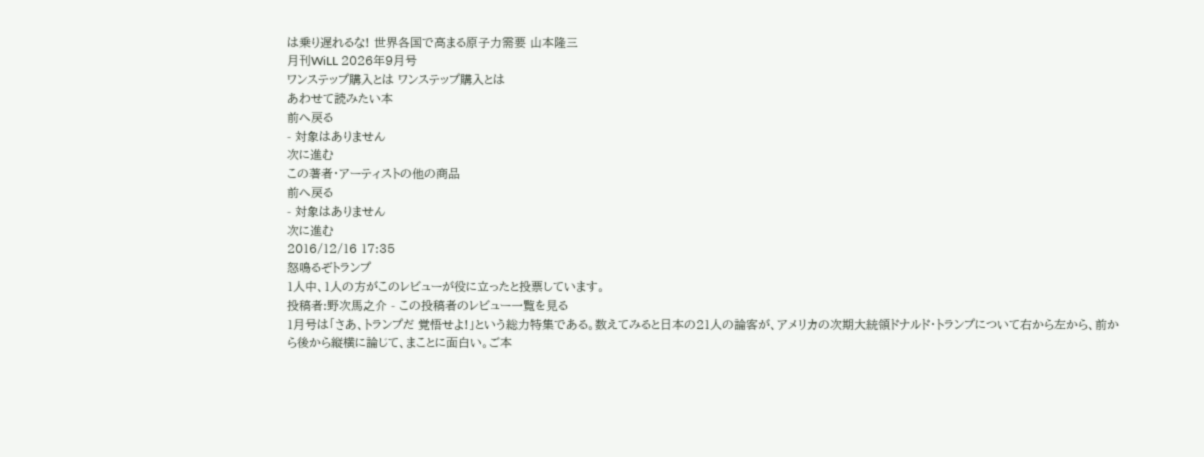は乗り遅れるな! 世界各国で高まる原子力需要 山本隆三
月刊WiLL 2026年9月号
ワンステップ購入とは ワンステップ購入とは
あわせて読みたい本
前へ戻る
- 対象はありません
次に進む
この著者・アーティストの他の商品
前へ戻る
- 対象はありません
次に進む
2016/12/16 17:35
怒鳴るぞトランプ
1人中、1人の方がこのレビューが役に立ったと投票しています。
投稿者:野次馬之介 - この投稿者のレビュー一覧を見る
1月号は「さあ、トランプだ 覚悟せよ!」という総力特集である。数えてみると日本の21人の論客が、アメリカの次期大統領ドナルド・トランプについて右から左から、前から後から縦横に論じて、まことに面白い。ご本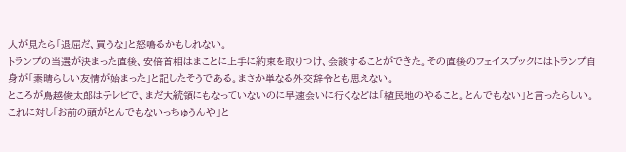人が見たら「退屈だ、買うな」と怒鳴るかもしれない。
トランプの当選が決まった直後、安倍首相はまことに上手に約束を取りつけ、会談することができた。その直後のフェイスブックにはトランプ自身が「素晴らしい友情が始まった」と記したそうである。まさか単なる外交辞令とも思えない。
ところが鳥越俊太郎はテレビで、まだ大統領にもなっていないのに早速会いに行くなどは「植民地のやること。とんでもない」と言ったらしい。
これに対し「お前の頭がとんでもないっちゅうんや」と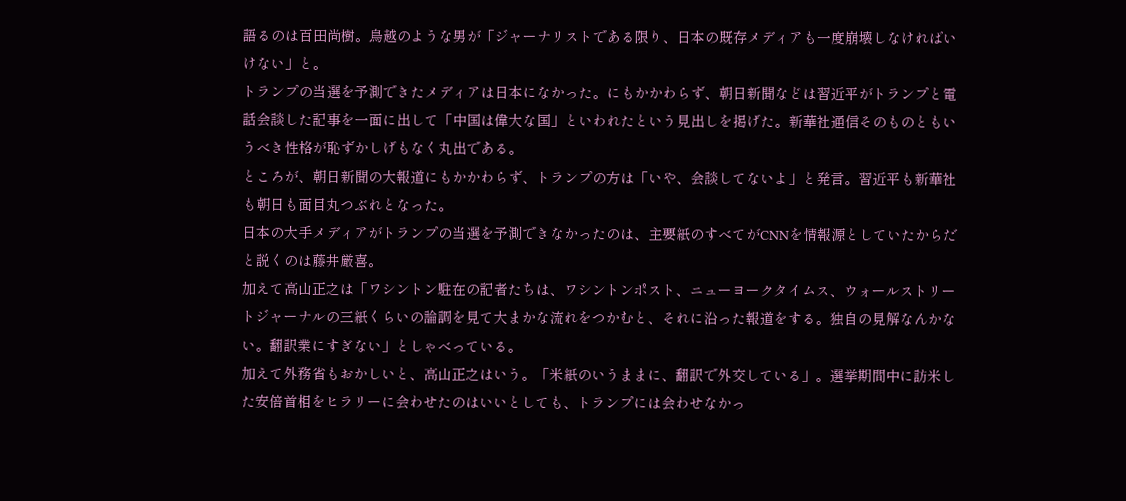語るのは百田尚樹。鳥越のような男が「ジャーナリストである限り、日本の既存メディアも一度崩壊しなければいけない」と。
トランプの当選を予測できたメディアは日本になかった。にもかかわらず、朝日新聞などは習近平がトランプと電話会談した記事を一面に出して「中国は偉大な国」といわれたという見出しを掲げた。新華社通信そのものともいうべき性格が恥ずかしげもなく丸出である。
ところが、朝日新聞の大報道にもかかわらず、トランプの方は「いや、会談してないよ」と発言。習近平も新華社も朝日も面目丸つぶれとなった。
日本の大手メディアがトランプの当選を予測できなかったのは、主要紙のすべてがCNNを情報源としていたからだと説くのは藤井厳喜。
加えて高山正之は「ワシントン駐在の記者たちは、ワシントンポスト、ニューヨークタイムス、ウォールストリートジャーナルの三紙くらいの論調を見て大まかな流れをつかむと、それに沿った報道をする。独自の見解なんかない。翻訳業にすぎない」としゃべっている。
加えて外務省もおかしいと、高山正之はいう。「米紙のいうままに、翻訳で外交している」。選挙期間中に訪米した安倍首相をヒラリーに会わせたのはいいとしても、トランプには会わせなかっ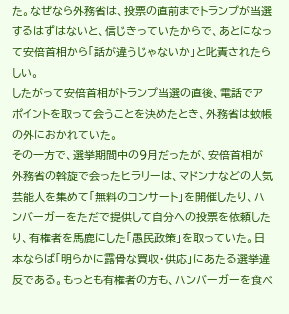た。なぜなら外務省は、投票の直前までトランプが当選するはずはないと、信じきっていたからで、あとになって安倍首相から「話が違うじゃないか」と叱責されたらしい。
したがって安倍首相がトランプ当選の直後、電話でアポイントを取って会うことを決めたとき、外務省は蚊帳の外におかれていた。
その一方で、選挙期間中の9月だったが、安倍首相が外務省の斡旋で会ったヒラリーは、マドンナなどの人気芸能人を集めて「無料のコンサート」を開催したり、ハンバーガーをただで提供して自分への投票を依頼したり、有権者を馬鹿にした「愚民政策」を取っていた。日本ならば「明らかに露骨な買収・供応」にあたる選挙違反である。もっとも有権者の方も、ハンバーガーを食べ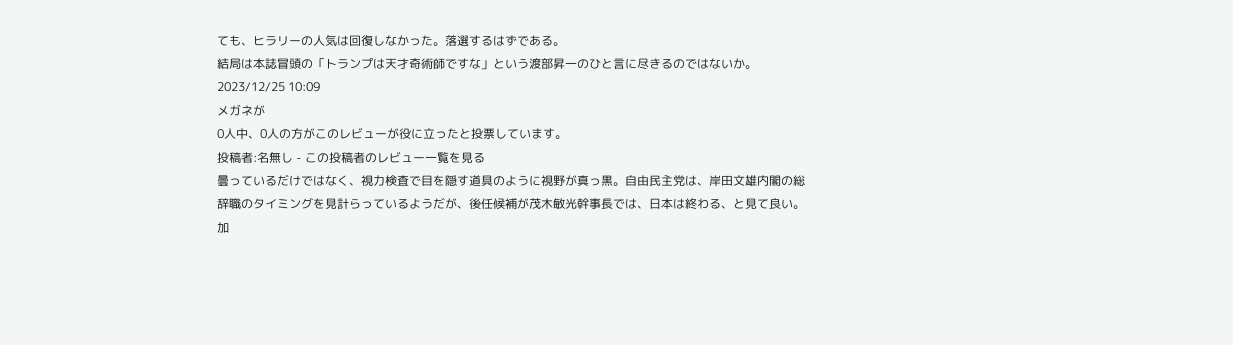ても、ヒラリーの人気は回復しなかった。落選するはずである。
結局は本誌冒頭の「トランプは天才奇術師ですな」という渡部昇一のひと言に尽きるのではないか。
2023/12/25 10:09
メガネが
0人中、0人の方がこのレビューが役に立ったと投票しています。
投稿者:名無し - この投稿者のレビュー一覧を見る
曇っているだけではなく、視力検査で目を隠す道具のように視野が真っ黒。自由民主党は、岸田文雄内閣の総辞職のタイミングを見計らっているようだが、後任候補が茂木敏光幹事長では、日本は終わる、と見て良い。加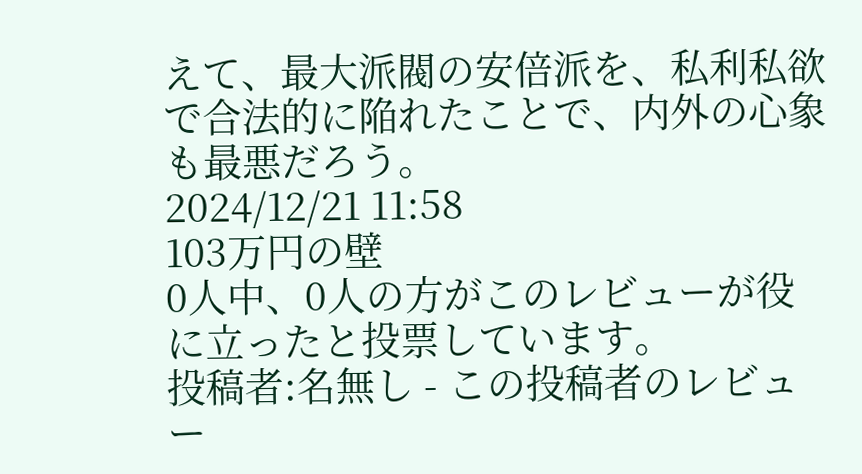えて、最大派閥の安倍派を、私利私欲で合法的に陥れたことで、内外の心象も最悪だろう。
2024/12/21 11:58
103万円の壁
0人中、0人の方がこのレビューが役に立ったと投票しています。
投稿者:名無し - この投稿者のレビュー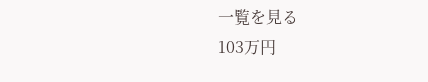一覧を見る
103万円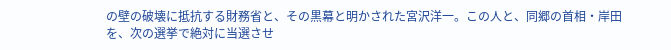の壁の破壊に抵抗する財務省と、その黒幕と明かされた宮沢洋一。この人と、同郷の首相・岸田を、次の選挙で絶対に当選させ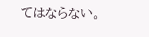てはならない。